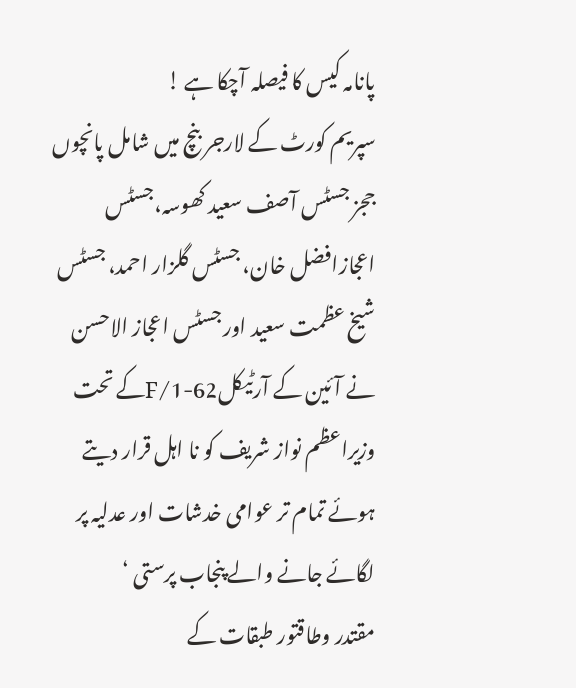پانامہ کیس کا فیصلہ آچکا ہے !
سپریم کورٹ کے لارجر بنچ میں شامل پانچوں ججز جسٹس آصف سعید کھوسہ،جسٹس
اعجازافضل خان، جسٹس گلزار احمد، جسٹس شیخ عظمت سعید اور جسٹس اعجاز الاحسن
نے آئین کے آرٹیکل62-1/Fکے تحت وزیراعظم نواز شریف کو نا اہل قرار دیتے
ہوئے تمام تر عوامی خدشات اور عدلیہ پر لگائے جانے والے پنجاب پرستی ‘
مقتدر وطاقتور طبقات کے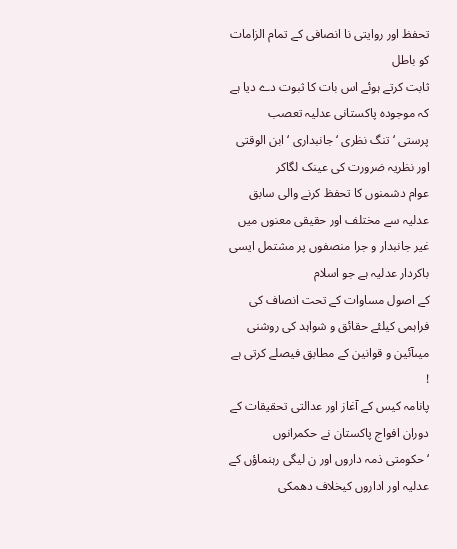تحفظ اور روایتی نا انصافی کے تمام الزامات کو باطل
ثابت کرتے ہوئے اس بات کا ثبوت دے دیا ہے کہ موجودہ پاکستانی عدلیہ تعصب
پرستی ‘ تنگ نظری ‘ جانبداری ‘ ابن الوقتی اور نظریہ ضرورت کی عینک لگاکر
عوام دشمنوں کا تحفظ کرنے والی سابق عدلیہ سے مختلف اور حقیقی معنوں میں
غیر جانبدار و جرا منصفوں پر مشتمل ایسی باکردار عدلیہ ہے جو اسلام
کے اصول مساوات کے تحت انصاف کی فراہمی کیلئے حقائق و شواہد کی روشنی
میںآئین و قوانین کے مطابق فیصلے کرتی ہے !
پانامہ کیس کے آغاز اور عدالتی تحقیقات کے دوران افواج پاکستان نے حکمرانوں
‘ حکومتی ذمہ داروں اور ن لیگی رہنماؤں کے عدلیہ اور اداروں کیخلاف دھمکی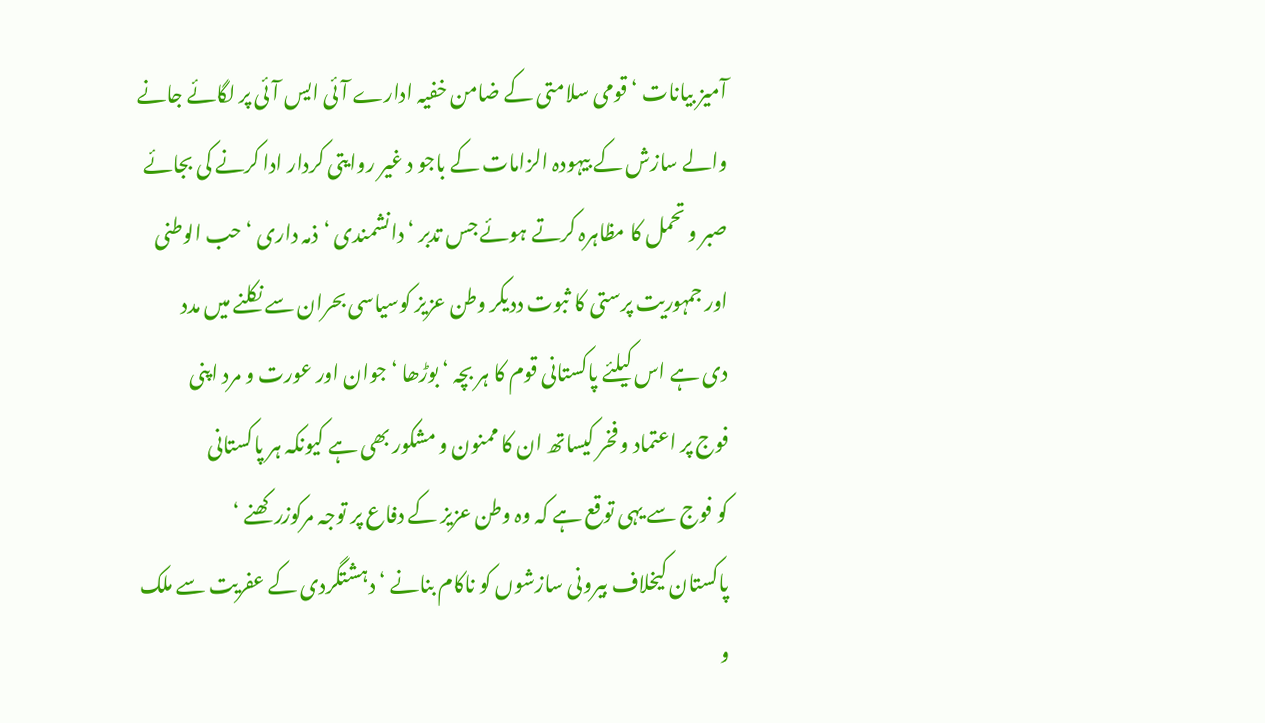آمیز بیانات ‘ قومی سلامتی کے ضامن خفیہ ادارے آئی ایس آئی پر لگائے جانے
والے سازش کے بیہودہ الزامات کے باجو د غیر روایتی کردار ادا کرنے کی بجائے
صبر و تحمل کا مظاہرہ کرتے ہوئے جس تدبر ‘ دانشمندی ‘ذمہ داری ‘ حب الوطنی
اور جمہوریت پرستی کا ثبوت ددیکر وطن عزیز کوسیاسی بحران سے نکلنے میں مدد
دی ہے اس کیلئے پاکستانی قوم کا ہر بچہ ‘ بوڑھا ‘ جوان اور عورت و مرد اپنی
فوج پر اعتماد و فخر کیساتھ ان کا ممنون و مشکور بھی ہے کیونکہ ہر پاکستانی
کو فوج سے یہی توقع ہے کہ وہ وطن عزیز کے دفاع پر توجہ مرکوزرکھنے ‘
پاکستان کیخلاف بیرونی سازشوں کو ناکام بنانے ‘ دہشتگردی کے عفریت سے ملک و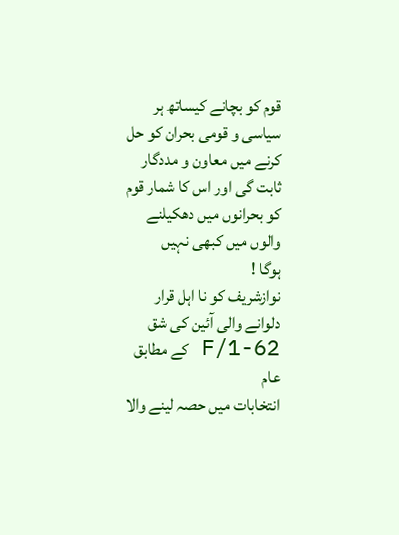قوم کو بچانے کیساتھ ہر سیاسی و قومی بحران کو حل کرنے میں معاون و مددگار
ثابت گی اور اس کا شمار قوم کو بحرانوں میں دھکیلنے والوں میں کبھی نہیں
ہوگا !
نوازشریف کو نا اہل قرار دلوانے والی آئین کی شق 62-1/F کے مطابق عام
انتخابات میں حصہ لینے والا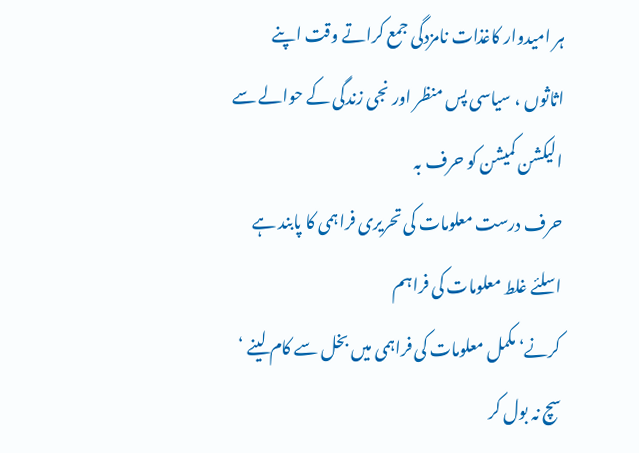ہر امیدوار کاغذات نامزدگی جمع کراتے وقت اپنے
اثاثوں ، سیاسی پس منظر اور نجی زندگی کے حوالے سے الیکشن کمیشن کو حرف بہ
حرف درست معلومات کی تحریری فراہمی کا پابند ہے اسلئے غلط معلومات کی فراہم
کرنے‘ مکمل معلومات کی فراہمی میں بخل سے کام لینے ‘ سچ نہ بول کر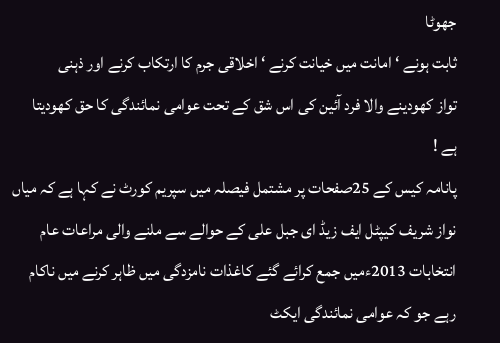جھوٹا
ثابت ہونے ‘ امانت میں خیانت کرنے ‘ اخلاقی جرم کا ارتکاب کرنے اور ذہنی
تواز کھودینے والا فرد آئین کی اس شق کے تحت عوامی نمائندگی کا حق کھودیتا
ہے !
پانامہ کیس کے 25صفحات پر مشتمل فیصلہ میں سپریم کورٹ نے کہا ہے کہ میاں
نواز شریف کیپٹل ایف زیڈ ای جبل علی کے حوالے سے ملنے والی مراعات عام
انتخابات 2013ءمیں جمع کرائے گئے کاغذات نامزدگی میں ظاہر کرنے میں ناکام
رہے جو کہ عوامی نمائندگی ایکٹ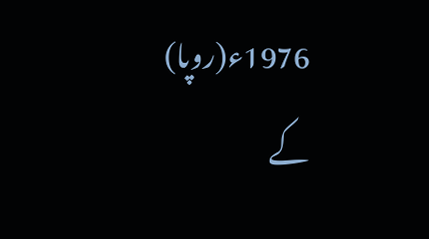1976ء(روپا) کے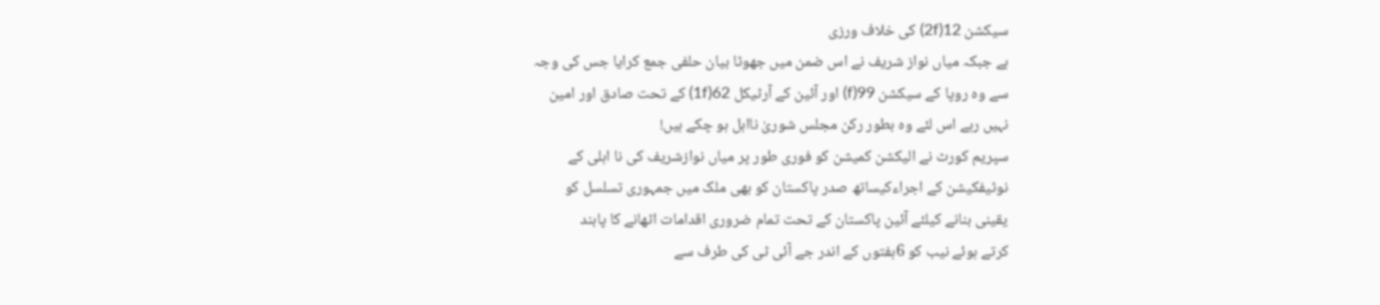سیکشن 12(2f) کی خلاف ورزی
ہے جبکہ میاں نواز شریف نے اس ضمن میں جھوٹا بیان حلفی جمع کرایا جس کی وجہ
سے وہ روپا کے سیکشن 99(f) اور آئین کے آرٹیکل 62(1f) کے تحت صادق اور امین
نہیں رہے اس لئے وہ بطور رکن مجلس شوریٰ نااہل ہو چکے ہیں!
سپریم کورٹ نے الیکشن کمیشن کو فوری طور پر میاں نوازشریف کی نا اہلی کے
نوٹیفکیشن کے اجراءکیساتھ صدر پاکستان کو بھی ملک میں جمہوری تسلسل کو
یقینی بنانے کیلئے آئین پاکستان کے تحت تمام ضروری اقدامات اٹھانے کا پابند
کرتے ہوئے نیب کو 6ہفتوں کے اندر جے آئی ٹی کی طرف سے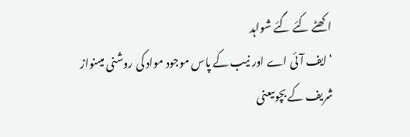اکھٹے کئے گئے شواہد
‘ ایف آئی اے اور نیب کے پاس موجود مواد کی روشنی میںنواز شریف کے بچوںیعنی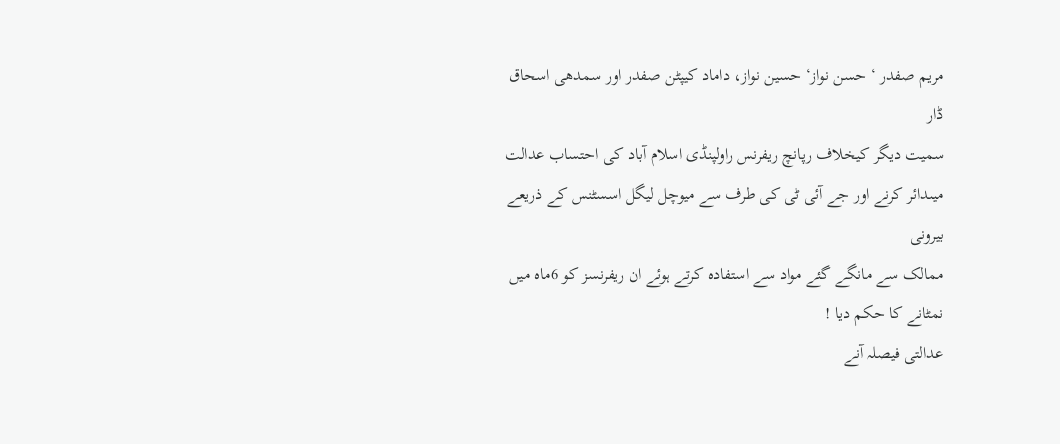مریم صفدر ‘ حسن نواز‘ حسین نواز، داماد کیپٹن صفدر اور سمدھی اسحاق ڈار
سمیت دیگر کیخلاف رپانچ ریفرنس راولپنڈی اسلام آباد کی احتساب عدالت
میںدائر کرنے اور جے آئی ٹی کی طرف سے میوچل لیگل اسسٹنس کے ذریعے بیرونی
ممالک سے مانگے گئے مواد سے استفادہ کرتے ہوئے ان ریفرنسز کو 6ماہ میں
نمٹانے کا حکم دیا !
عدالتی فیصلہ آنے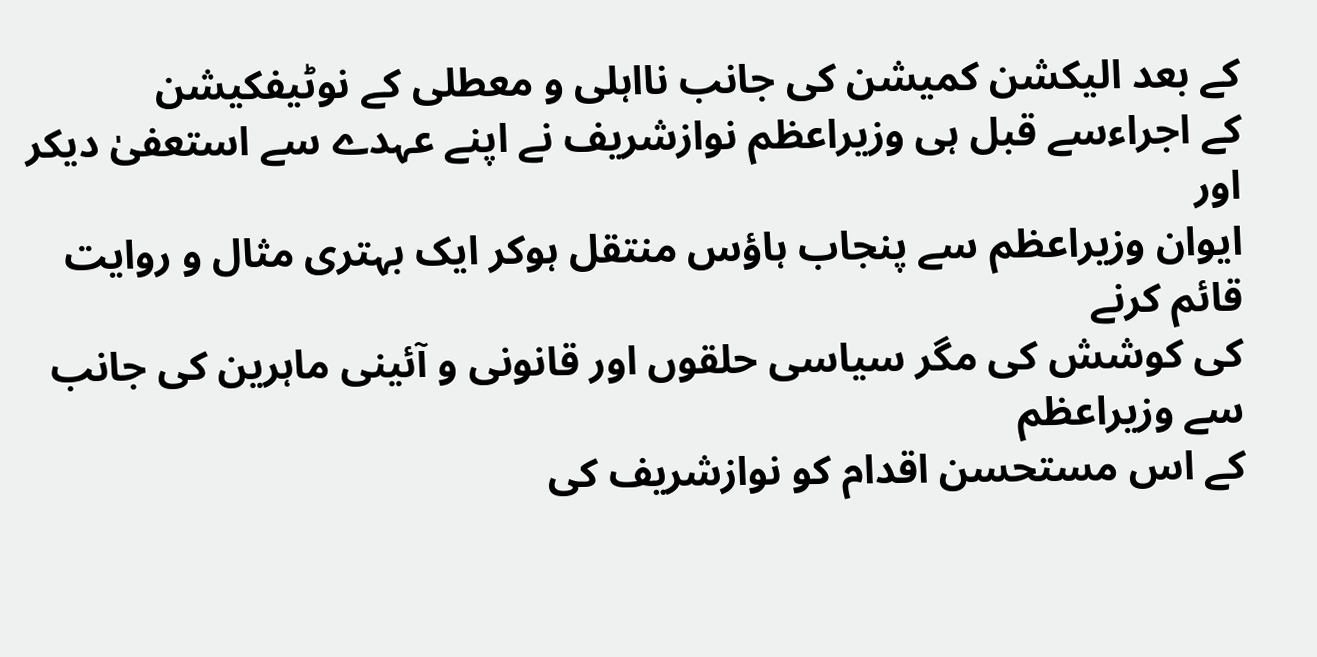کے بعد الیکشن کمیشن کی جانب نااہلی و معطلی کے نوٹیفکیشن
کے اجراءسے قبل ہی وزیراعظم نوازشریف نے اپنے عہدے سے استعفیٰ دیکر اور
ایوان وزیراعظم سے پنجاب ہاؤس منتقل ہوکر ایک بہتری مثال و روایت قائم کرنے
کی کوشش کی مگر سیاسی حلقوں اور قانونی و آئینی ماہرین کی جانب سے وزیراعظم
کے اس مستحسن اقدام کو نوازشریف کی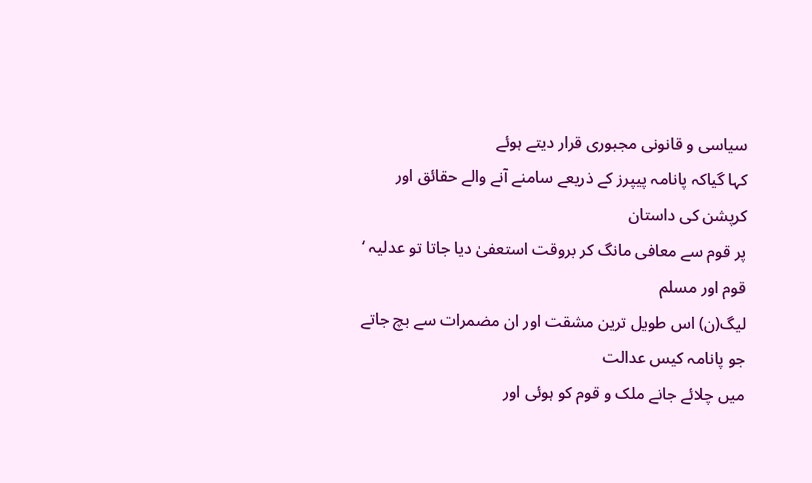سیاسی و قانونی مجبوری قرار دیتے ہوئے
کہا گیاکہ پانامہ پیپرز کے ذریعے سامنے آنے والے حقائق اور کرپشن کی داستان
پر قوم سے معافی مانگ کر بروقت استعفیٰ دیا جاتا تو عدلیہ ‘ قوم اور مسلم
لیگ(ن) اس طویل ترین مشقت اور ان مضمرات سے بچ جاتے جو پانامہ کیس عدالت
میں چلائے جانے ملک و قوم کو ہوئی اور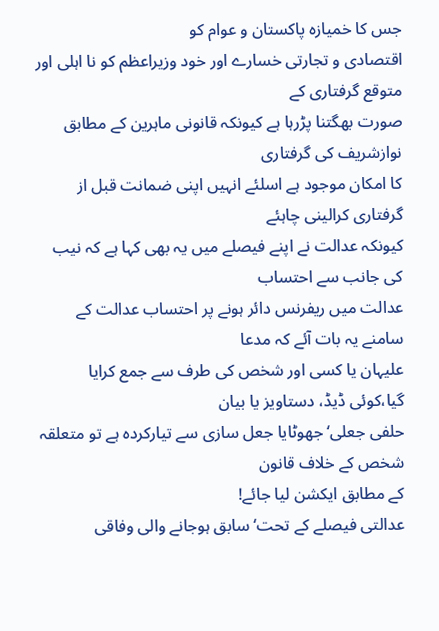جس کا خمیازہ پاکستان و عوام کو
اقتصادی و تجارتی خسارے اور خود وزیراعظم کو نا اہلی اور متوقع گرفتاری کے
صورت بھگتنا پڑرہا ہے کیونکہ قانونی ماہرین کے مطابق نوازشریف کی گرفتاری
کا امکان موجود ہے اسلئے انہیں اپنی ضمانت قبل از گرفتاری کرالینی چاہئے
کیونکہ عدالت نے اپنے فیصلے میں یہ بھی کہا ہے کہ نیب کی جانب سے احتساب
عدالت میں ریفرنس دائر ہونے پر احتساب عدالت کے سامنے یہ بات آئے کہ مدعا
علیہان یا کسی اور شخص کی طرف سے جمع کرایا گیا،کوئی ڈیڈ، دستاویز یا بیان
حلفی جعلی‘ جھوٹایا جعل سازی سے تیارکردہ ہے تو متعلقہ شخص کے خلاف قانون
کے مطابق ایکشن لیا جائے!
عدالتی فیصلے کے تحت‘ سابق ہوجانے والی وفاقی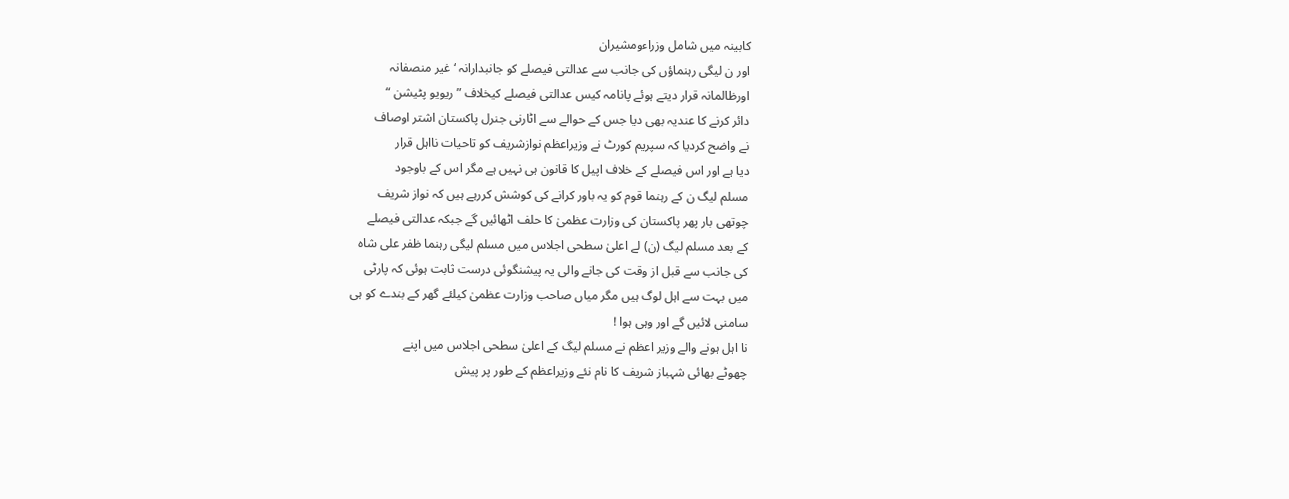کابینہ میں شامل وزراءومشیران
اور ن لیگی رہنماؤں کی جانب سے عدالتی فیصلے کو جانبدارانہ ‘ غیر منصفانہ
اورظالمانہ قرار دیتے ہوئے پانامہ کیس عدالتی فیصلے کیخلاف ”ریویو پٹیشن “
دائر کرنے کا عندیہ بھی دیا جس کے حوالے سے اٹارنی جنرل پاکستان اشتر اوصاف
نے واضح کردیا کہ سپریم کورٹ نے وزیراعظم نوازشریف کو تاحیات نااہل قرار
دیا ہے اور اس فیصلے کے خلاف اپیل کا قانون ہی نہیں ہے مگر اس کے باوجود
مسلم لیگ ن کے رہنما قوم کو یہ باور کرانے کی کوشش کررہے ہیں کہ نواز شریف
چوتھی بار پھر پاکستان کی وزارت عظمیٰ کا حلف اٹھائیں گے جبکہ عدالتی فیصلے
کے بعد مسلم لیگ (ن) لے اعلیٰ سطحی اجلاس میں مسلم لیگی رہنما ظفر علی شاہ
کی جانب سے قبل از وقت کی جانے والی یہ پیشنگوئی درست ثابت ہوئی کہ پارٹی
میں بہت سے اہل لوگ ہیں مگر میاں صاحب وزارت عظمیٰ کیلئے گھر کے بندے کو ہی
سامنی لائیں گے اور وہی ہوا !
نا اہل ہونے والے وزیر اعظم نے مسلم لیگ کے اعلیٰ سطحی اجلاس میں اپنے
چھوٹے بھائی شہباز شریف کا نام نئے وزیراعظم کے طور پر پیش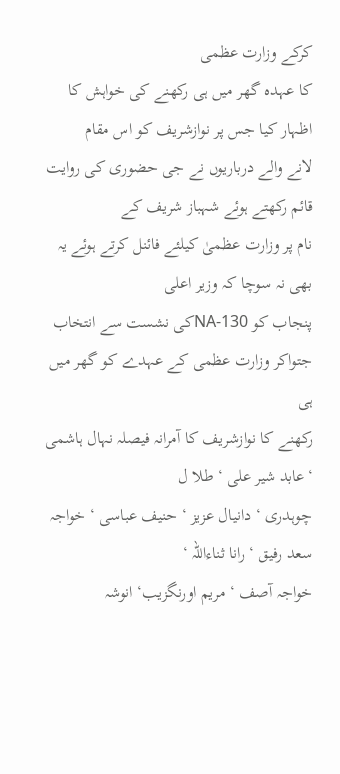کرکے وزارت عظمی
کا عہدہ گھر میں ہی رکھنے کی خواہش کا اظہار کیا جس پر نوازشریف کو اس مقام
لانے والے درباریوں نے جی حضوری کی روایت قائم رکھتے ہوئے شہباز شریف کے
نام پر وزارت عظمیٰ کیلئے فائنل کرتے ہوئے یہ بھی نہ سوچا کہ وزیر اعلی
پنجاب کو NA-130کی نشست سے انتخاب جتواکر وزارت عظمی کے عہدے کو گھر میں ہی
رکھنے کا نوازشریف کا آمرانہ فیصلہ نہال ہاشمی ‘عابد شیر علی ‘ طلا ل
چوہدری ‘ دانیال عزیز ‘ حنیف عباسی ‘ خواجہ سعد رفیق ‘ رانا ثناءاللہ ‘
خواجہ آصف ‘ مریم اورنگزیب‘ انوشہ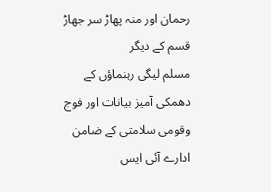رحمان اور منہ پھاڑ سر جھاڑ قسم کے دیگر
مسلم لیگی رہنماؤں کے دھمکی آمیز بیانات اور فوج وقومی سلامتی کے ضامن
ادارے آئی ایس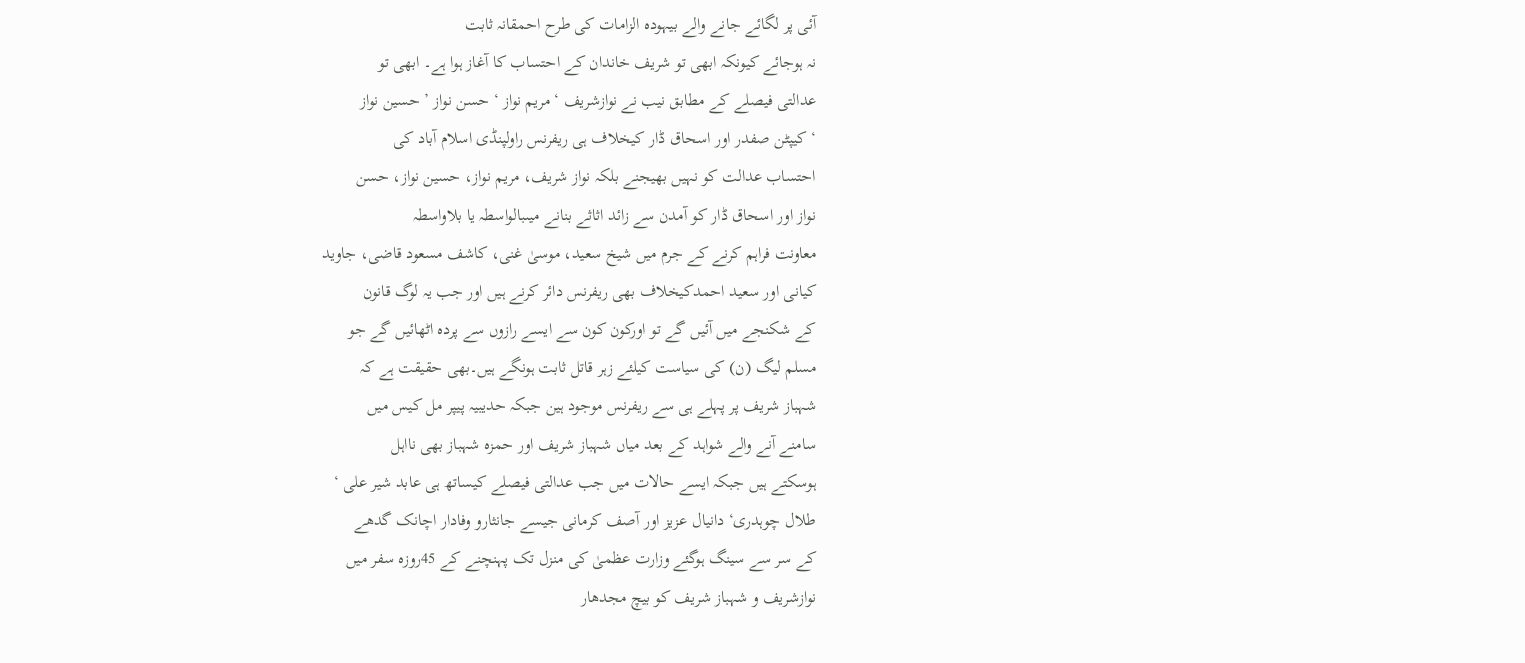آئی پر لگائے جانے والے بیہودہ الزامات کی طرح احمقانہ ثابت
نہ ہوجائے کیونکہ ابھی تو شریف خاندان کے احتساب کا آغاز ہوا ہے۔ ابھی تو
عدالتی فیصلے کے مطابق نیب نے نوازشریف ‘ مریم نواز ‘ حسن نواز ’ حسین نواز
‘ کیپٹن صفدر اور اسحاق ڈار کیخلاف ہی ریفرنس راولپنڈی اسلام آباد کی
احتساب عدالت کو نہیں بھیجنے بلکہ نواز شریف، مریم نواز، حسین نواز، حسن
نواز اور اسحاق ڈار کو آمدن سے زائد اثاثے بنانے میںبالواسطہ یا بلاواسطہ
معاونت فراہم کرنے کے جرم میں شیخ سعید، موسیٰ غنی، کاشف مسعود قاضی، جاوید
کیانی اور سعید احمدکیخلاف بھی ریفرنس دائر کرنے ہیں اور جب یہ لوگ قانون
کے شکنجے میں آئیں گے تو اورکون کون سے ایسے رازوں سے پردہ اٹھائیں گے جو
مسلم لیگ (ن) کی سیاست کیلئے زہر قاتل ثابت ہونگے ہیں۔بھی حقیقت ہے کہ
شہباز شریف پر پہلے ہی سے ریفرنس موجود ہین جبکہ حدیبیہ پیپر مل کیس میں
سامنے آنے والے شواہد کے بعد میاں شہباز شریف اور حمزہ شہباز بھی نااہل
ہوسکتے ہیں جبکہ ایسے حالات میں جب عدالتی فیصلے کیساتھ ہی عابد شیر علی ‘
طلال چوہدری‘ دانیال عزیز اور آصف کرمانی جیسے جانثارو وفادار اچانک گدھے
کے سر سے سینگ ہوگئے وزارت عظمیٰ کی منزل تک پہنچنے کے 45روزہ سفر میں
نوازشریف و شہباز شریف کو بیچ مجدھار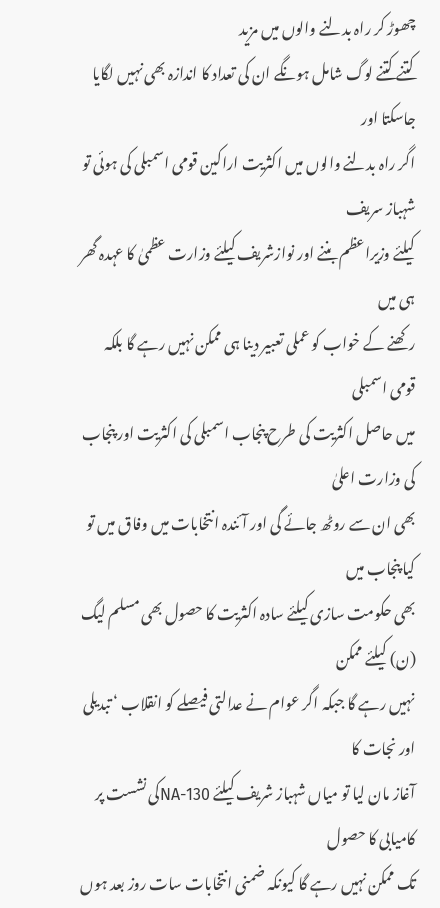چھوڑ کر راہ بدلنے والوں میں مزید
کتنے کتنے لوگ شامل ہونگے ان کی تعداد کا اندازہ بھی نہیں لگایا جاسکتا اور
اگر راہ بدلنے والوں میں اکثریت اراکین قومی اسمبلی کی ہوئی تو شہباز سریف
کیلئے وزیراعظم بننے اور نوازشریف کیلئے وزارت عظمیٰ کا عہدہ گھر ہی میں
رکھنے کے خواب کو عملی تعبیر دینا ہی ممکن نہیں رہے گا بلکہ قومی اسمبلی
میں حاصل اکثریت کی طرح پنجاب اسمبلی کی اکثریت اور پنجاب کی وزارت اعلیٰ
بھی ان سے روٹھ جائے گی اور آئندہ انتخابات میں وفاق میں تو کیا پنجاب میں
بھی حکومت سازی کیلئے سادہ اکثریت کا حصول بھی مسلم لیگ (ن) کیلئے ممکن
نہیں رہے گا جبکہ اگر عوام نے عدالتی فیصلے کو انقلاب ‘ تبدیلی اور نجات کا
آغاز مان لیا تو میاں شہباز شریف کیلئے NA-130کی نشست پر کامیابی کا حصول
تک ممکن نہیں رہے گا کیونکہ ضمنی انتخابات سات روز بعد ہوں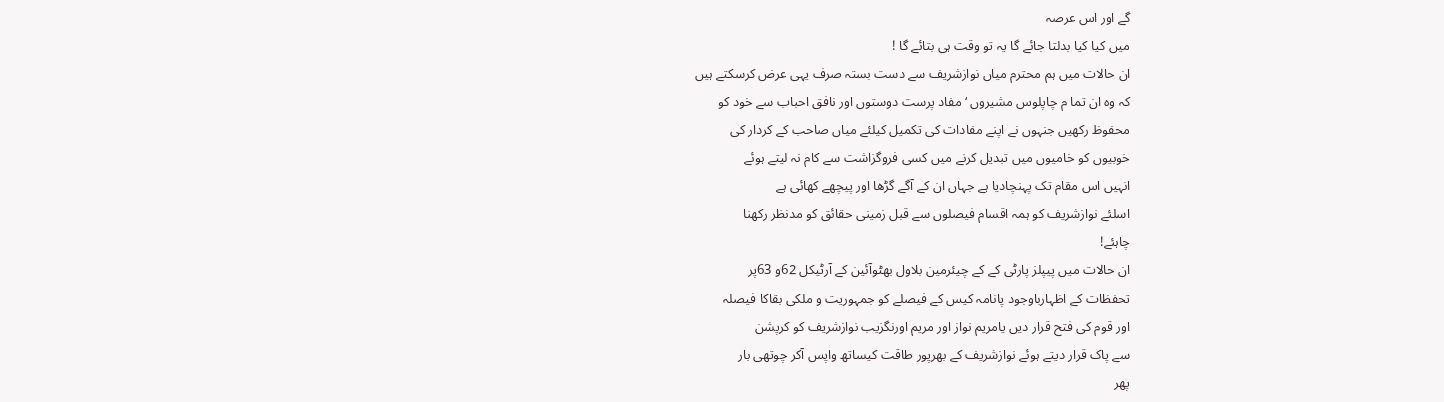گے اور اس عرصہ
میں کیا کیا بدلتا جائے گا یہ تو وقت ہی بتائے گا !
ان حالات میں ہم محترم میاں نوازشریف سے دست بستہ صرف یہی عرض کرسکتے ہیں
کہ وہ ان تما م چاپلوس مشیروں ‘ مفاد پرست دوستوں اور نافق احباب سے خود کو
محفوظ رکھیں جنہوں نے اپنے مفادات کی تکمیل کیلئے میاں صاحب کے کردار کی
خوبیوں کو خامیوں میں تبدیل کرنے میں کسی فروگزاشت سے کام نہ لیتے ہوئے
انہیں اس مقام تک پہنچادیا ہے جہاں ان کے آگے گڑھا اور پیچھے کھائی ہے
اسلئے نوازشریف کو ہمہ اقسام فیصلوں سے قبل زمینی حقائق کو مدنظر رکھنا
چاہئے!
ان حالات میں پیپلز پارٹی کے کے چیئرمین بلاول بھٹوآئین کے آرٹیکل 62و 63پر
تحفظات کے اظہارباوجود پانامہ کیس کے فیصلے کو جمہوریت و ملکی بقاکا فیصلہ
اور قوم کی فتح قرار دیں یامریم نواز اور مریم اورنگزیب نوازشریف کو کرپشن
سے پاک قرار دیتے ہوئے نوازشریف کے بھرپور طاقت کیساتھ واپس آکر چوتھی بار
پھر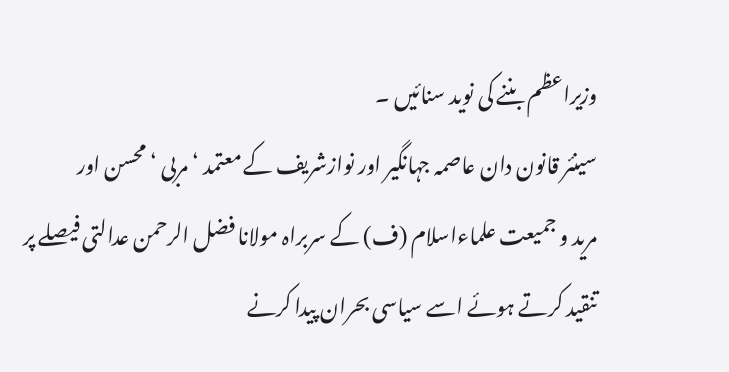وزیراعظم بننے کی نوید سنائیں ۔
سینئر قانون دان عاصمہ جہانگیر اور نوازشریف کے معتمد ‘ مربی ‘ محسن اور
مرید و جمیعت علماءاسلام (ف) کے سربراہ مولانا فضل الرحمن عدالتی فیصلے پر
تنقید کرتے ہوئے اسے سیاسی بحران پیدا کرنے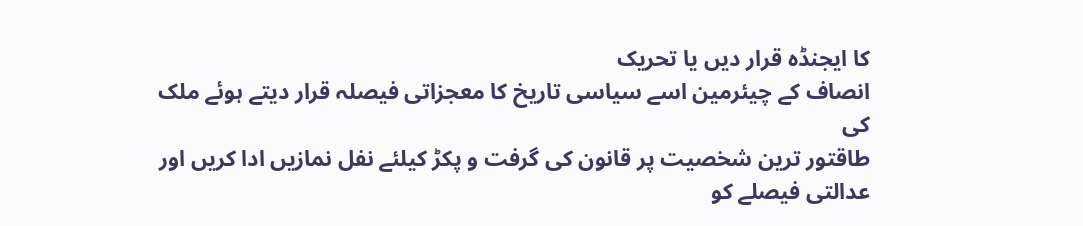کا ایجنڈہ قرار دیں یا تحریک
انصاف کے چیئرمین اسے سیاسی تاریخ کا معجزاتی فیصلہ قرار دیتے ہوئے ملک کی
طاقتور ترین شخصیت پر قانون کی گرفت و پکڑ کیلئے نفل نمازیں ادا کریں اور
عدالتی فیصلے کو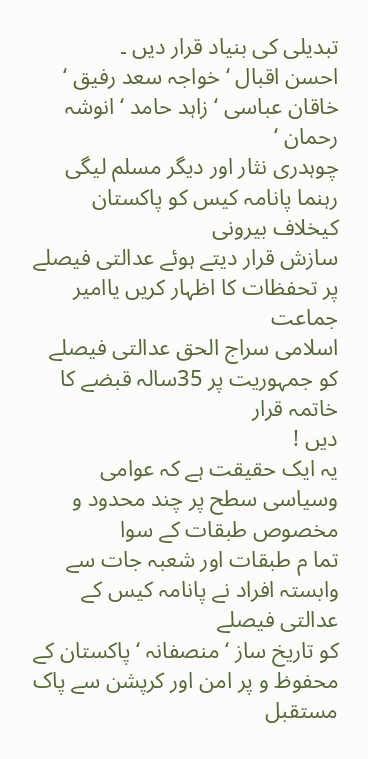تبدیلی کی بنیاد قرار دیں ۔
احسن اقبال ‘ خواجہ سعد رفیق ‘ خاقان عباسی ‘ زاہد حامد ‘ انوشہ رحمان ‘
چوہدری نثار اور دیگر مسلم لیگی رہنما پانامہ کیس کو پاکستان کیخلاف بیرونی
سازش قرار دیتے ہوئے عدالتی فیصلے پر تحفظات کا اظہار کریں یاامیر جماعت
اسلامی سراج الحق عدالتی فیصلے کو جمہوریت پر 35سالہ قبضے کا خاتمہ قرار
دیں !
یہ ایک حقیقت ہے کہ عوامی وسیاسی سطح پر چند محدود و مخصوص طبقات کے سوا
تما م طبقات اور شعبہ جات سے وابستہ افراد نے پانامہ کیس کے عدالتی فیصلے
کو تاریخ ساز ‘ منصفانہ ‘ پاکستان کے محفوظ و پر امن اور کرپشن سے پاک
مستقبل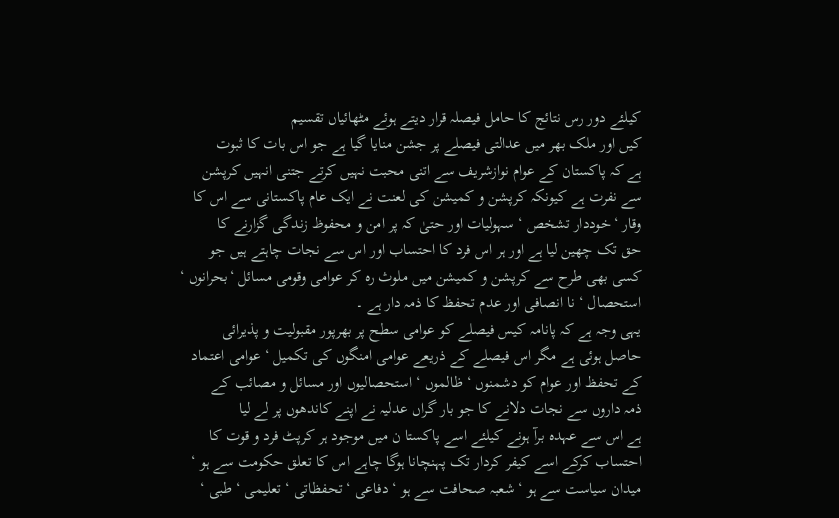کیلئے دور رس نتائج کا حامل فیصلہ قرار دیتے ہوئے مٹھائیاں تقسیم
کیں اور ملک بھر میں عدالتی فیصلے پر جشن منایا گیا ہے جو اس بات کا ثبوت
ہے کہ پاکستان کے عوام نوازشریف سے اتنی محبت نہیں کرتے جتنی انہیں کرپشن
سے نفرت ہے کیونکہ کرپشن و کمیشن کی لعنت نے ایک عام پاکستانی سے اس کا
وقار ‘خوددار تشخص ‘ سہولیات اور حتیٰ کہ پر امن و محفوظ زندگی گزارنے کا
حق تک چھین لیا ہے اور ہر اس فرد کا احتساب اور اس سے نجات چاہتے ہیں جو
کسی بھی طرح سے کرپشن و کمیشن میں ملوث رہ کر عوامی وقومی مسائل ‘بحرانوں ‘
استحصال ‘ نا انصافی اور عدم تحفظ کا ذمہ دار ہے ۔
یہی وجہ ہے کہ پانامہ کیس فیصلے کو عوامی سطح پر بھرپور مقبولیت و پذیرائی
حاصل ہوئی ہے مگر اس فیصلے کے ذریعے عوامی امنگوں کی تکمیل ‘ عوامی اعتماد
کے تحفظ اور عوام کو دشمنوں ‘ ظالموں ‘ استحصالیوں اور مسائل و مصائب کے
ذمہ داروں سے نجات دلانے کا جو بار گراں عدلیہ نے اپنے کاندھوں پر لے لیا
ہے اس سے عہدہ برآ ہونے کیلئے اسے پاکستا ن میں موجود ہر کرپٹ فرد و قوت کا
احتساب کرکے اسے کیفر کردار تک پہنچانا ہوگا چاہے اس کا تعلق حکومت سے ہو ‘
میدان سیاست سے ہو ‘ شعبہ صحافت سے ہو ‘ دفاعی ‘ تحفظاتی ‘ تعلیمی ‘ طبی ‘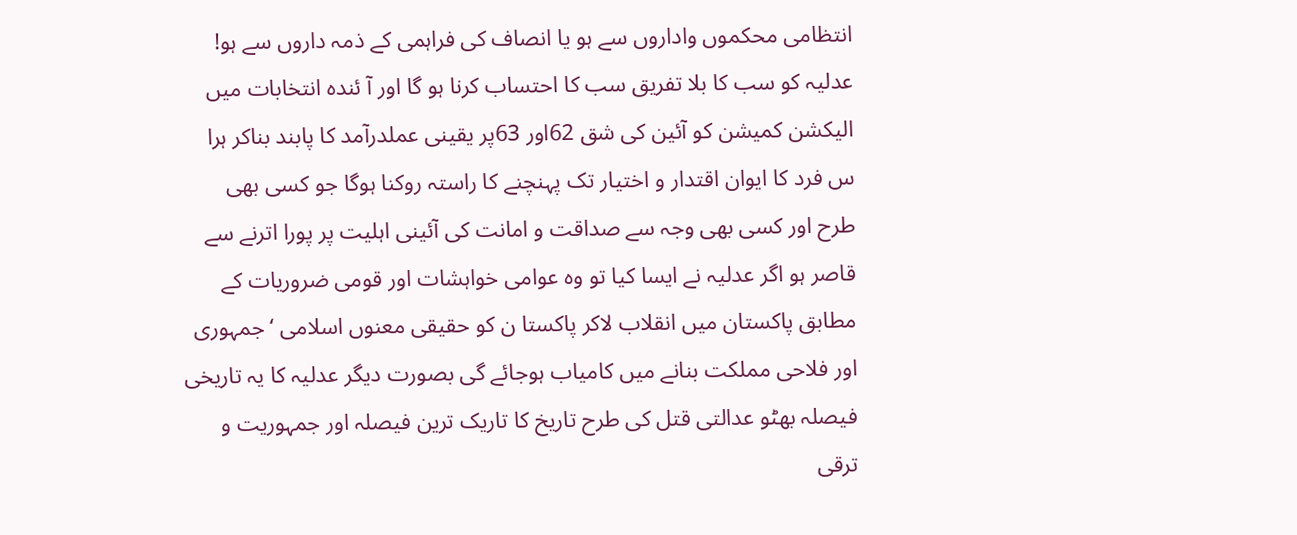انتظامی محکموں واداروں سے ہو یا انصاف کی فراہمی کے ذمہ داروں سے ہو!
عدلیہ کو سب کا بلا تفریق سب کا احتساب کرنا ہو گا اور آ ئندہ انتخابات میں
الیکشن کمیشن کو آئین کی شق 62اور 63پر یقینی عملدرآمد کا پابند بناکر ہرا
س فرد کا ایوان اقتدار و اختیار تک پہنچنے کا راستہ روکنا ہوگا جو کسی بھی
طرح اور کسی بھی وجہ سے صداقت و امانت کی آئینی اہلیت پر پورا اترنے سے
قاصر ہو اگر عدلیہ نے ایسا کیا تو وہ عوامی خواہشات اور قومی ضروریات کے
مطابق پاکستان میں انقلاب لاکر پاکستا ن کو حقیقی معنوں اسلامی ‘ جمہوری
اور فلاحی مملکت بنانے میں کامیاب ہوجائے گی بصورت دیگر عدلیہ کا یہ تاریخی
فیصلہ بھٹو عدالتی قتل کی طرح تاریخ کا تاریک ترین فیصلہ اور جمہوریت و
ترقی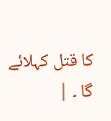کا قتل کہلائے گا ۔ |